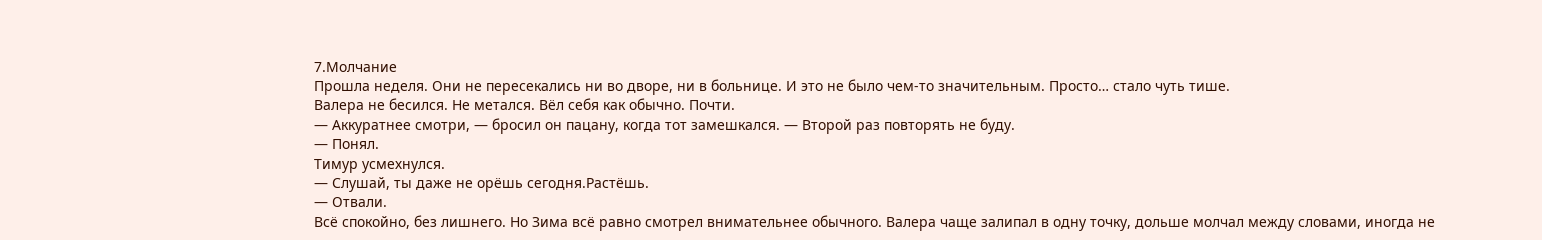7.Молчание
Прошла неделя. Они не пересекались ни во дворе, ни в больнице. И это не было чем-то значительным. Просто… стало чуть тише.
Валера не бесился. Не метался. Вёл себя как обычно. Почти.
— Аккуратнее смотри, — бросил он пацану, когда тот замешкался. — Второй раз повторять не буду.
— Понял.
Тимур усмехнулся.
— Слушай, ты даже не орёшь сегодня.Растёшь.
— Отвали.
Всё спокойно, без лишнего. Но Зима всё равно смотрел внимательнее обычного. Валера чаще залипал в одну точку, дольше молчал между словами, иногда не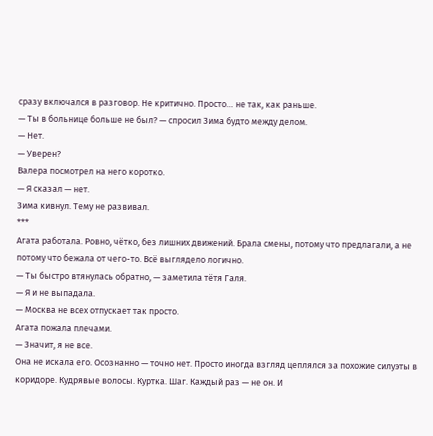сразу включался в разговор. Не критично. Просто… не так, как раньше.
— Ты в больнице больше не был? — спросил Зима будто между делом.
— Нет.
— Уверен?
Валера посмотрел на него коротко.
— Я сказал — нет.
Зима кивнул. Тему не развивал.
***
Агата работала. Ровно, чётко, без лишних движений. Брала смены, потому что предлагали, а не потому что бежала от чего-то. Всё выглядело логично.
— Ты быстро втянулась обратно, — заметила тётя Галя.
— Я и не выпадала.
— Москва не всех отпускает так просто.
Агата пожала плечами.
— Значит, я не все.
Она не искала его. Осознанно — точно нет. Просто иногда взгляд цеплялся за похожие силуэты в коридоре. Кудрявые волосы. Куртка. Шаг. Каждый раз — не он. И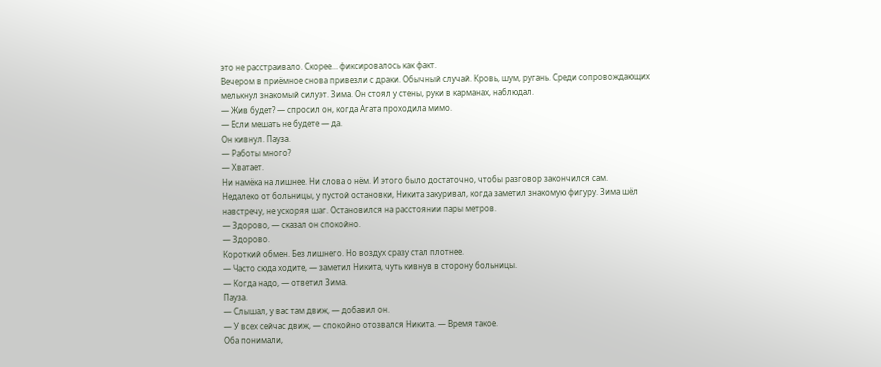это не расстраивало. Скорее… фиксировалось как факт.
Вечером в приёмное снова привезли с драки. Обычный случай. Кровь, шум, ругань. Среди сопровождающих мелькнул знакомый силуэт. Зима. Он стоял у стены, руки в карманах, наблюдал.
— Жив будет? — спросил он, когда Агата проходила мимо.
— Если мешать не будете — да.
Он кивнул. Пауза.
— Работы много?
— Хватает.
Ни намёка на лишнее. Ни слова о нём. И этого было достаточно, чтобы разговор закончился сам.
Недалеко от больницы, у пустой остановки, Никита закуривал, когда заметил знакомую фигуру. Зима шёл навстречу, не ускоряя шаг. Остановился на расстоянии пары метров.
— Здорово, — сказал он спокойно.
— Здорово.
Короткий обмен. Без лишнего. Но воздух сразу стал плотнее.
— Часто сюда ходите, — заметил Никита, чуть кивнув в сторону больницы.
— Когда надо, — ответил Зима.
Пауза.
— Слышал, у вас там движ, — добавил он.
— У всех сейчас движ, — спокойно отозвался Никита. — Время такое.
Оба понимали,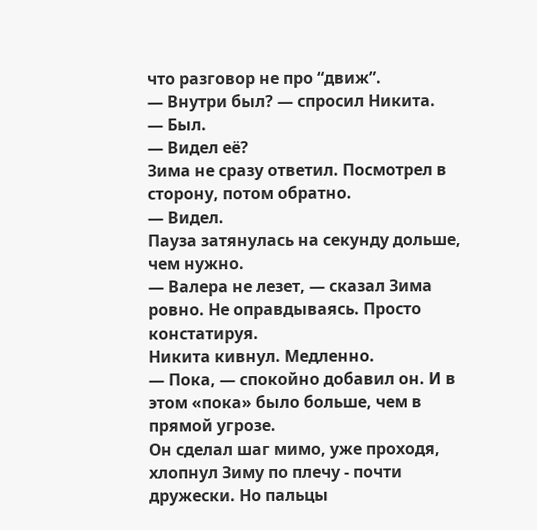что разговор не про “движ”.
— Внутри был? — спросил Никита.
— Был.
— Видел её?
Зима не сразу ответил. Посмотрел в сторону, потом обратно.
— Видел.
Пауза затянулась на секунду дольше, чем нужно.
— Валера не лезет, — сказал Зима ровно. Не оправдываясь. Просто констатируя.
Никита кивнул. Медленно.
— Пока, — спокойно добавил он. И в этом «пока» было больше, чем в прямой угрозе.
Он сделал шаг мимо, уже проходя, хлопнул Зиму по плечу - почти дружески. Но пальцы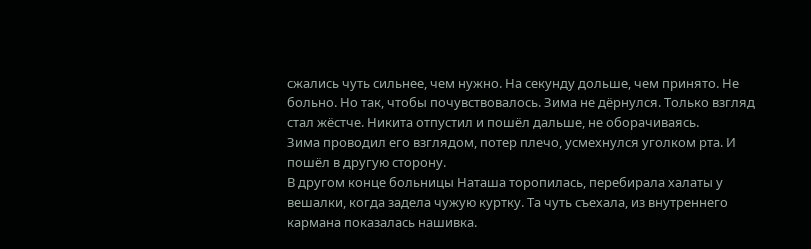сжались чуть сильнее, чем нужно. На секунду дольше, чем принято. Не больно. Но так, чтобы почувствовалось. Зима не дёрнулся. Только взгляд стал жёстче. Никита отпустил и пошёл дальше, не оборачиваясь.
Зима проводил его взглядом, потер плечо, усмехнулся уголком рта. И пошёл в другую сторону.
В другом конце больницы Наташа торопилась, перебирала халаты у вешалки, когда задела чужую куртку. Та чуть съехала, из внутреннего кармана показалась нашивка.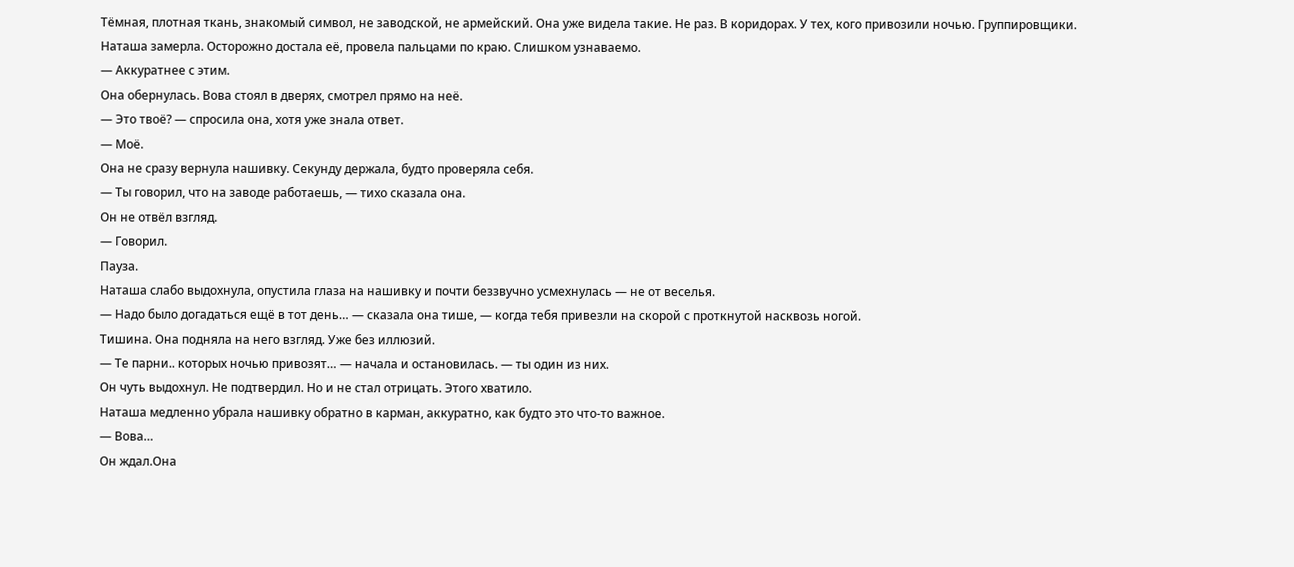Тёмная, плотная ткань, знакомый символ, не заводской, не армейский. Она уже видела такие. Не раз. В коридорах. У тех, кого привозили ночью. Группировщики.
Наташа замерла. Осторожно достала её, провела пальцами по краю. Слишком узнаваемо.
— Аккуратнее с этим.
Она обернулась. Вова стоял в дверях, смотрел прямо на неё.
— Это твоё? — спросила она, хотя уже знала ответ.
— Моё.
Она не сразу вернула нашивку. Секунду держала, будто проверяла себя.
— Ты говорил, что на заводе работаешь, — тихо сказала она.
Он не отвёл взгляд.
— Говорил.
Пауза.
Наташа слабо выдохнула, опустила глаза на нашивку и почти беззвучно усмехнулась — не от веселья.
— Надо было догадаться ещё в тот день… — сказала она тише, — когда тебя привезли на скорой с проткнутой насквозь ногой.
Тишина. Она подняла на него взгляд. Уже без иллюзий.
— Те парни.. которых ночью привозят… — начала и остановилась. — ты один из них.
Он чуть выдохнул. Не подтвердил. Но и не стал отрицать. Этого хватило.
Наташа медленно убрала нашивку обратно в карман, аккуратно, как будто это что-то важное.
— Вова…
Он ждал.Она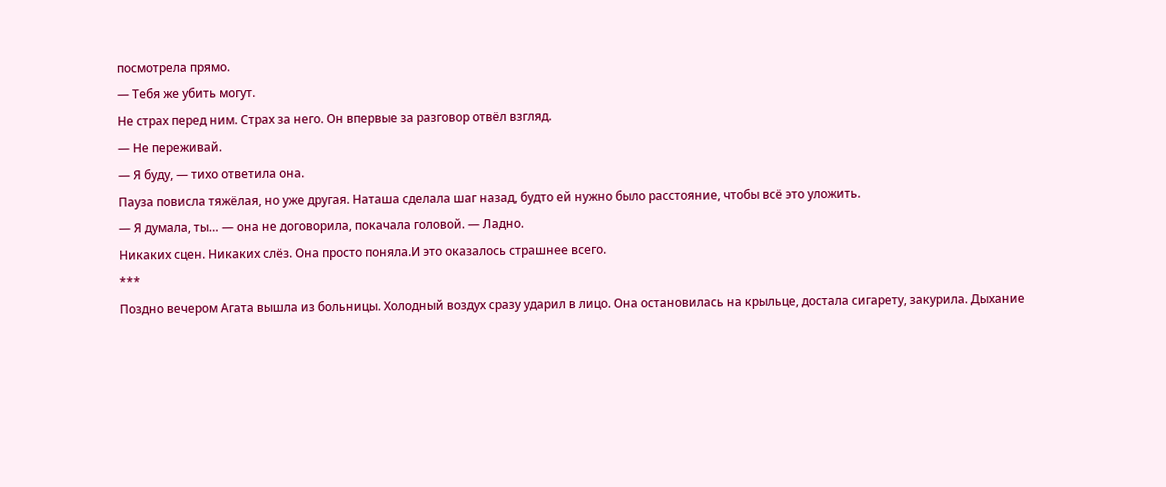посмотрела прямо.
— Тебя же убить могут.
Не страх перед ним. Страх за него. Он впервые за разговор отвёл взгляд.
— Не переживай.
— Я буду, — тихо ответила она.
Пауза повисла тяжёлая, но уже другая. Наташа сделала шаг назад, будто ей нужно было расстояние, чтобы всё это уложить.
— Я думала, ты… — она не договорила, покачала головой. — Ладно.
Никаких сцен. Никаких слёз. Она просто поняла.И это оказалось страшнее всего.
***
Поздно вечером Агата вышла из больницы. Холодный воздух сразу ударил в лицо. Она остановилась на крыльце, достала сигарету, закурила. Дыхание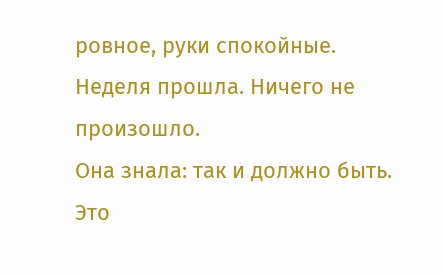ровное, руки спокойные.
Неделя прошла. Ничего не произошло.
Она знала: так и должно быть. Это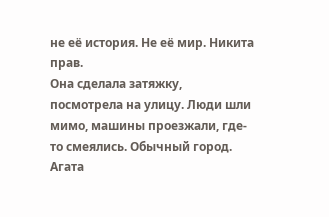не её история. Не её мир. Никита прав.
Она сделала затяжку, посмотрела на улицу. Люди шли мимо, машины проезжали, где-то смеялись. Обычный город.
Агата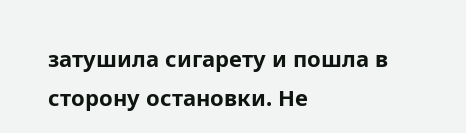затушила сигарету и пошла в сторону остановки. Не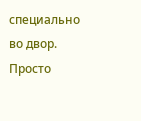специально во двор. Просто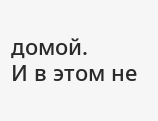домой.
И в этом не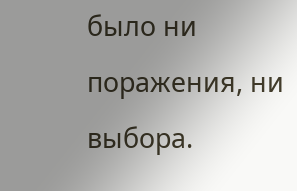было ни поражения, ни выбора.